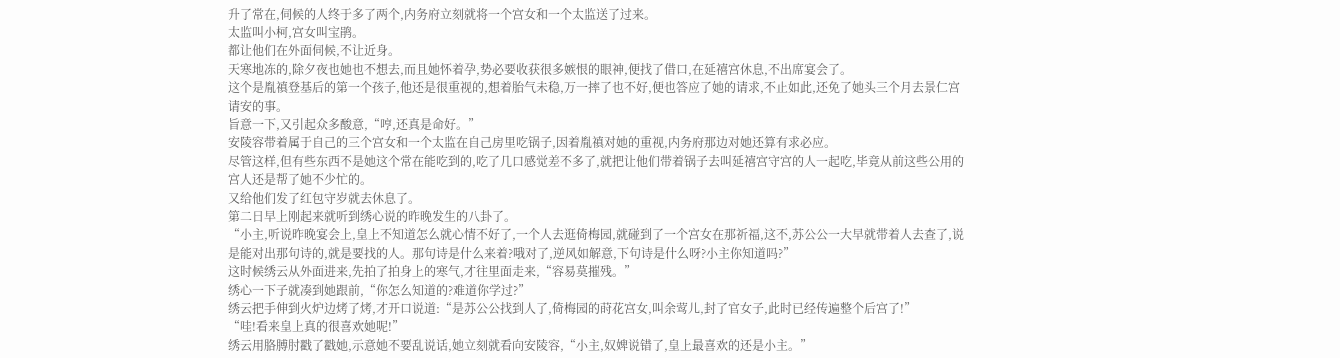升了常在,伺候的人终于多了两个,内务府立刻就将一个宫女和一个太监送了过来。
太监叫小柯,宫女叫宝鹃。
都让他们在外面伺候,不让近身。
天寒地冻的,除夕夜也她也不想去,而且她怀着孕,势必要收获很多嫉恨的眼神,便找了借口,在延禧宫休息,不出席宴会了。
这个是胤禛登基后的第一个孩子,他还是很重视的,想着胎气未稳,万一摔了也不好,便也答应了她的请求,不止如此,还免了她头三个月去景仁宫请安的事。
旨意一下,又引起众多酸意,“哼,还真是命好。”
安陵容带着属于自己的三个宫女和一个太监在自己房里吃锅子,因着胤禛对她的重视,内务府那边对她还算有求必应。
尽管这样,但有些东西不是她这个常在能吃到的,吃了几口感觉差不多了,就把让他们带着锅子去叫延禧宫守宫的人一起吃,毕竟从前这些公用的宫人还是帮了她不少忙的。
又给他们发了红包守岁就去休息了。
第二日早上刚起来就听到绣心说的昨晚发生的八卦了。
“小主,听说昨晚宴会上,皇上不知道怎么就心情不好了,一个人去逛倚梅园,就碰到了一个宫女在那祈福,这不,苏公公一大早就带着人去查了,说是能对出那句诗的,就是要找的人。那句诗是什么来着?哦对了,逆风如解意,下句诗是什么呀?小主你知道吗?”
这时候绣云从外面进来,先拍了拍身上的寒气,才往里面走来,“容易莫摧残。”
绣心一下子就凑到她跟前,“你怎么知道的?难道你学过?”
绣云把手伸到火炉边烤了烤,才开口说道:“是苏公公找到人了,倚梅园的莳花宫女,叫余莺儿,封了官女子,此时已经传遍整个后宫了!”
“哇!看来皇上真的很喜欢她呢!”
绣云用胳膊肘戳了戳她,示意她不要乱说话,她立刻就看向安陵容,“小主,奴婢说错了,皇上最喜欢的还是小主。”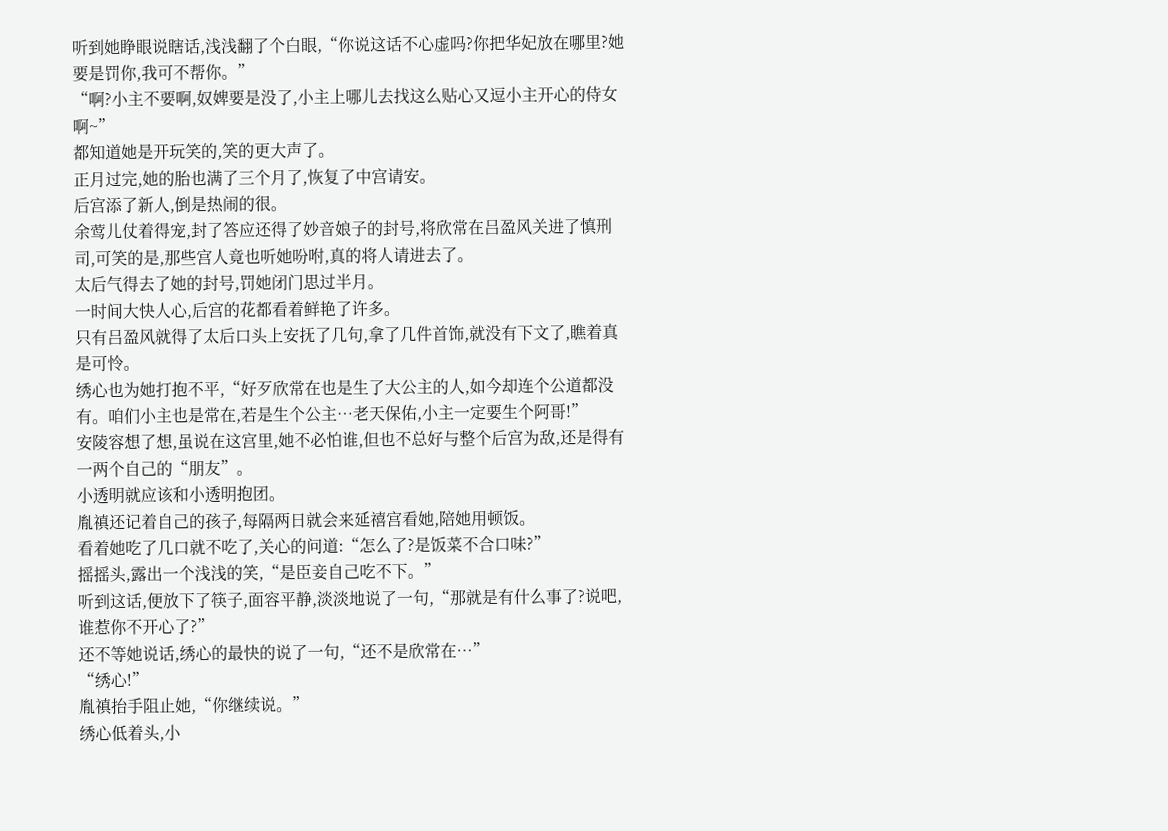听到她睁眼说瞎话,浅浅翻了个白眼,“你说这话不心虚吗?你把华妃放在哪里?她要是罚你,我可不帮你。”
“啊?小主不要啊,奴婢要是没了,小主上哪儿去找这么贴心又逗小主开心的侍女啊~”
都知道她是开玩笑的,笑的更大声了。
正月过完,她的胎也满了三个月了,恢复了中宫请安。
后宫添了新人,倒是热闹的很。
余莺儿仗着得宠,封了答应还得了妙音娘子的封号,将欣常在吕盈风关进了慎刑司,可笑的是,那些宫人竟也听她吩咐,真的将人请进去了。
太后气得去了她的封号,罚她闭门思过半月。
一时间大快人心,后宫的花都看着鲜艳了许多。
只有吕盈风就得了太后口头上安抚了几句,拿了几件首饰,就没有下文了,瞧着真是可怜。
绣心也为她打抱不平,“好歹欣常在也是生了大公主的人,如今却连个公道都没有。咱们小主也是常在,若是生个公主…老天保佑,小主一定要生个阿哥!”
安陵容想了想,虽说在这宫里,她不必怕谁,但也不总好与整个后宫为敌,还是得有一两个自己的“朋友”。
小透明就应该和小透明抱团。
胤禛还记着自己的孩子,每隔两日就会来延禧宫看她,陪她用顿饭。
看着她吃了几口就不吃了,关心的问道:“怎么了?是饭菜不合口味?”
摇摇头,露出一个浅浅的笑,“是臣妾自己吃不下。”
听到这话,便放下了筷子,面容平静,淡淡地说了一句,“那就是有什么事了?说吧,谁惹你不开心了?”
还不等她说话,绣心的最快的说了一句,“还不是欣常在…”
“绣心!”
胤禛抬手阻止她,“你继续说。”
绣心低着头,小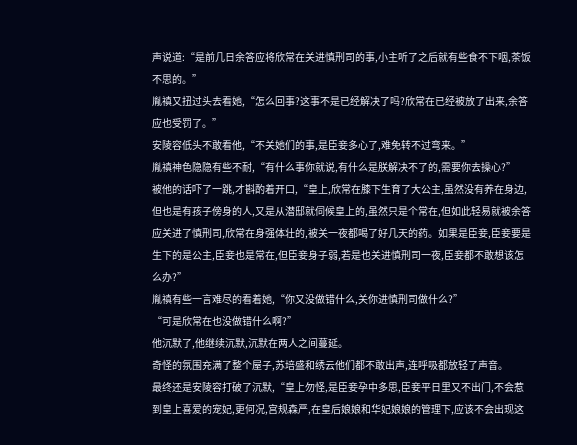声说道:“是前几日余答应将欣常在关进慎刑司的事,小主听了之后就有些食不下咽,茶饭不思的。”
胤禛又扭过头去看她,“怎么回事?这事不是已经解决了吗?欣常在已经被放了出来,余答应也受罚了。”
安陵容低头不敢看他,“不关她们的事,是臣妾多心了,难免转不过弯来。”
胤禛神色隐隐有些不耐,“有什么事你就说,有什么是朕解决不了的,需要你去操心?”
被他的话吓了一跳,才斟酌着开口,“皇上,欣常在膝下生育了大公主,虽然没有养在身边,但也是有孩子傍身的人,又是从潜邸就伺候皇上的,虽然只是个常在,但如此轻易就被余答应关进了慎刑司,欣常在身强体壮的,被关一夜都喝了好几天的药。如果是臣妾,臣妾要是生下的是公主,臣妾也是常在,但臣妾身子弱,若是也关进慎刑司一夜,臣妾都不敢想该怎么办?”
胤禛有些一言难尽的看着她,“你又没做错什么,关你进慎刑司做什么?”
“可是欣常在也没做错什么啊?”
他沉默了,他继续沉默,沉默在两人之间蔓延。
奇怪的氛围充满了整个屋子,苏培盛和绣云他们都不敢出声,连呼吸都放轻了声音。
最终还是安陵容打破了沉默,“皇上勿怪,是臣妾孕中多思,臣妾平日里又不出门,不会惹到皇上喜爱的宠妃,更何况,宫规森严,在皇后娘娘和华妃娘娘的管理下,应该不会出现这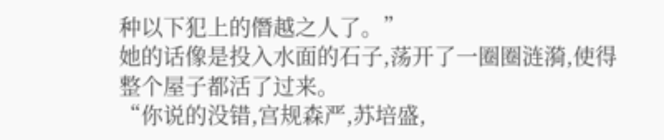种以下犯上的僭越之人了。”
她的话像是投入水面的石子,荡开了一圈圈涟漪,使得整个屋子都活了过来。
“你说的没错,宫规森严,苏培盛,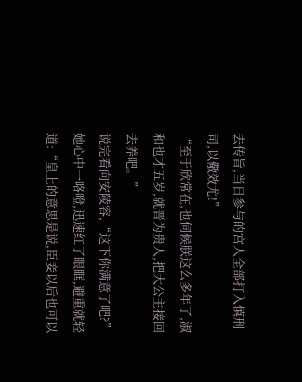去传旨,当日参与的宫人全部打入慎刑司,以儆效尤!”
“至于欣常在,也伺候朕这么多年了,淑和也才五岁,就晋为贵人,把大公主接回去养吧。”
说完看向安陵容,“这下你满意了吧?”
她心中一咯噔,迅速红了眼眶,避重就轻道:“皇上的意思是说,臣妾以后也可以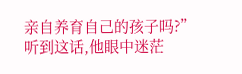亲自养育自己的孩子吗?”
听到这话,他眼中迷茫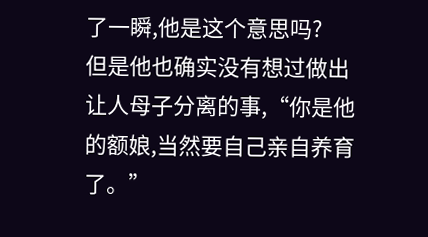了一瞬,他是这个意思吗?
但是他也确实没有想过做出让人母子分离的事,“你是他的额娘,当然要自己亲自养育了。”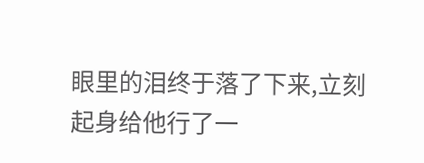眼里的泪终于落了下来,立刻起身给他行了一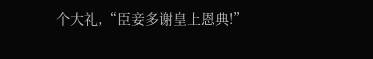个大礼,“臣妾多谢皇上恩典!”